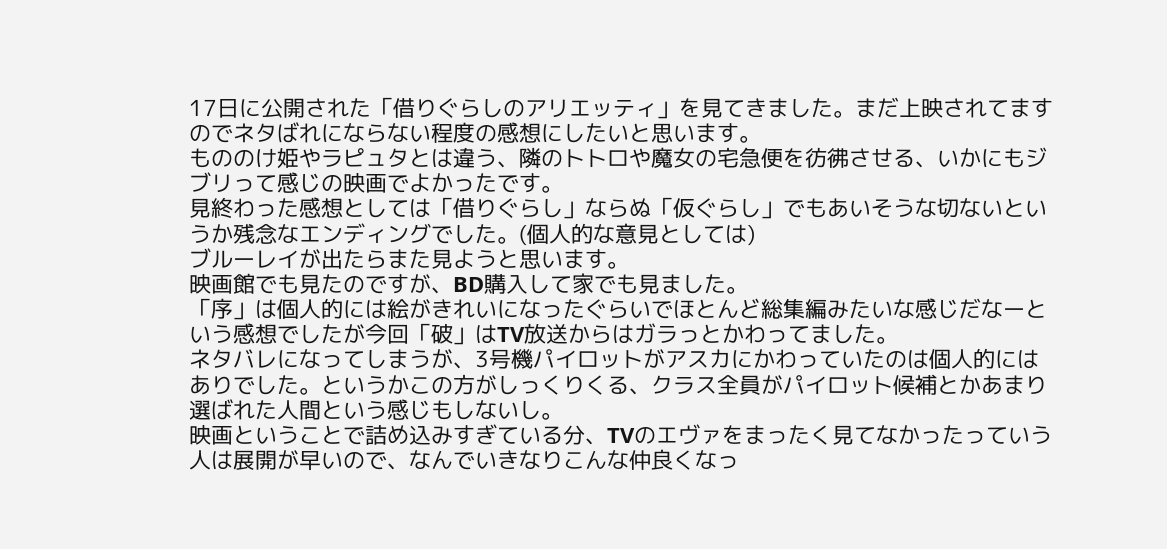17日に公開された「借りぐらしのアリエッティ」を見てきました。まだ上映されてますのでネタばれにならない程度の感想にしたいと思います。
もののけ姫やラピュタとは違う、隣のトトロや魔女の宅急便を彷彿させる、いかにもジブリって感じの映画でよかったです。
見終わった感想としては「借りぐらし」ならぬ「仮ぐらし」でもあいそうな切ないというか残念なエンディングでした。(個人的な意見としては)
ブルーレイが出たらまた見ようと思います。
映画館でも見たのですが、BD購入して家でも見ました。
「序」は個人的には絵がきれいになったぐらいでほとんど総集編みたいな感じだなーという感想でしたが今回「破」はTV放送からはガラっとかわってました。
ネタバレになってしまうが、3号機パイロットがアスカにかわっていたのは個人的にはありでした。というかこの方がしっくりくる、クラス全員がパイロット候補とかあまり選ばれた人間という感じもしないし。
映画ということで詰め込みすぎている分、TVのエヴァをまったく見てなかったっていう人は展開が早いので、なんでいきなりこんな仲良くなっ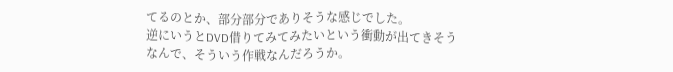てるのとか、部分部分でありそうな感じでした。
逆にいうとDVD借りてみてみたいという衝動が出てきそうなんで、そういう作戦なんだろうか。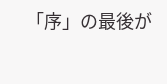「序」の最後が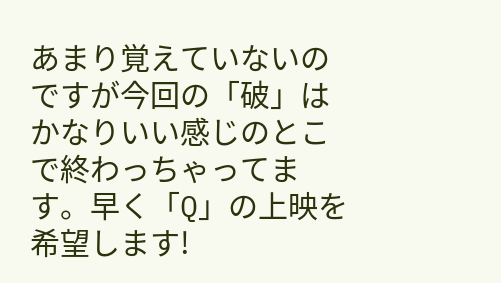あまり覚えていないのですが今回の「破」はかなりいい感じのとこで終わっちゃってます。早く「Q」の上映を希望します!